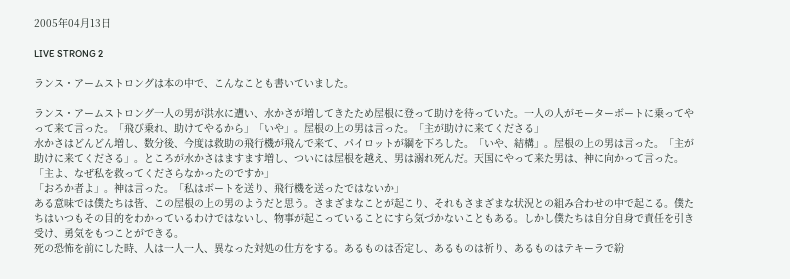2005年04月13日

LIVE STRONG 2

ランス・アームストロングは本の中で、こんなことも書いていました。

ランス・アームストロング一人の男が洪水に遭い、水かさが増してきたため屋根に登って助けを待っていた。一人の人がモーターボートに乗ってやって来て言った。「飛び乗れ、助けてやるから」「いや」。屋根の上の男は言った。「主が助けに来てくださる」
水かさはどんどん増し、数分後、今度は救助の飛行機が飛んで来て、パイロットが綱を下ろした。「いや、結構」。屋根の上の男は言った。「主が助けに来てくださる」。ところが水かさはますます増し、ついには屋根を越え、男は溺れ死んだ。天国にやって来た男は、神に向かって言った。
「主よ、なぜ私を救ってくださらなかったのですか」
「おろか者よ」。神は言った。「私はボートを送り、飛行機を送ったではないか」
ある意味では僕たちは皆、この屋根の上の男のようだと思う。さまざまなことが起こり、それもさまざまな状況との組み合わせの中で起こる。僕たちはいつもその目的をわかっているわけではないし、物事が起こっていることにすら気づかないこともある。しかし僕たちは自分自身で責任を引き受け、勇気をもつことができる。
死の恐怖を前にした時、人は一人一人、異なった対処の仕方をする。あるものは否定し、あるものは祈り、あるものはテキーラで紛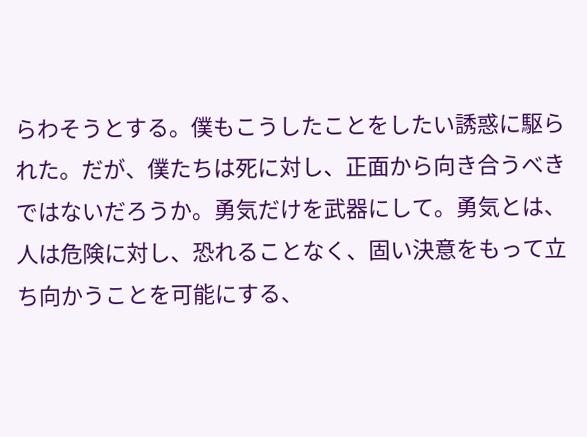らわそうとする。僕もこうしたことをしたい誘惑に駆られた。だが、僕たちは死に対し、正面から向き合うべきではないだろうか。勇気だけを武器にして。勇気とは、人は危険に対し、恐れることなく、固い決意をもって立ち向かうことを可能にする、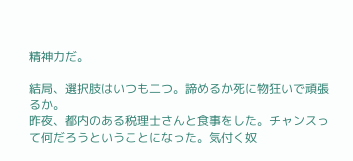精神力だ。

結局、選択肢はいつも二つ。諦めるか死に物狂いで頑張るか。
昨夜、都内のある税理士さんと食事をした。チャンスって何だろうということになった。気付く奴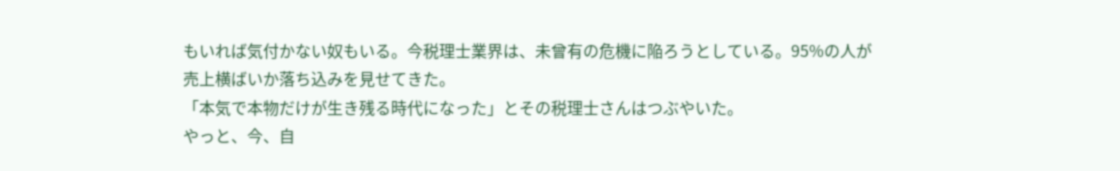もいれば気付かない奴もいる。今税理士業界は、未曾有の危機に陥ろうとしている。95%の人が売上横ばいか落ち込みを見せてきた。
「本気で本物だけが生き残る時代になった」とその税理士さんはつぶやいた。
やっと、今、自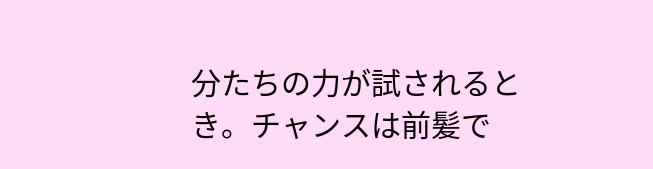分たちの力が試されるとき。チャンスは前髪で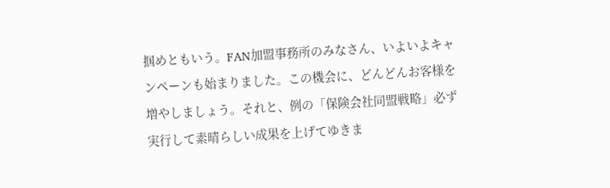掴めともいう。FAN加盟事務所のみなさん、いよいよキャンペーンも始まりました。この機会に、どんどんお客様を増やしましょう。それと、例の「保険会社同盟戦略」必ず実行して素晴らしい成果を上げてゆきま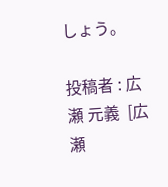しょう。

投稿者 : 広瀬 元義  [広瀬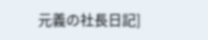元義の社長日記]